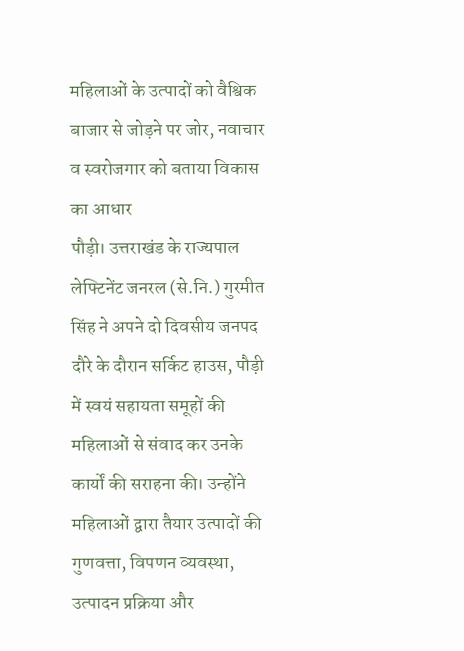महिलाओं के उत्पादों को वैश्विक बाजार से जोड़ने पर जोर, नवाचार व स्वरोजगार को बताया विकास का आधार
पौड़ी। उत्तराखंड के राज्यपाल लेफ्टिनेंट जनरल (से.नि.) गुरमीत सिंह ने अपने दो दिवसीय जनपद दौरे के दौरान सर्किट हाउस, पौड़ी में स्वयं सहायता समूहों की महिलाओं से संवाद कर उनके कार्यों की सराहना की। उन्होंने महिलाओं द्वारा तैयार उत्पादों की गुणवत्ता, विपणन व्यवस्था, उत्पादन प्रक्रिया और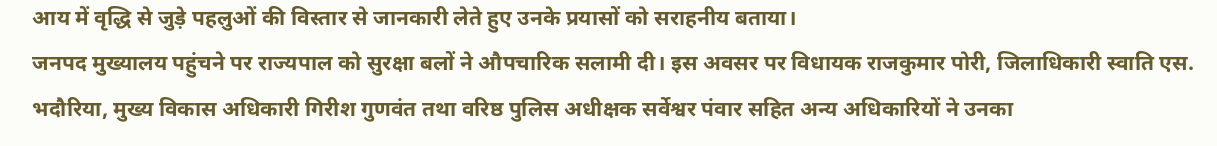आय में वृद्धि से जुड़े पहलुओं की विस्तार से जानकारी लेते हुए उनके प्रयासों को सराहनीय बताया।
जनपद मुख्यालय पहुंचने पर राज्यपाल को सुरक्षा बलों ने औपचारिक सलामी दी। इस अवसर पर विधायक राजकुमार पोरी, जिलाधिकारी स्वाति एस. भदौरिया, मुख्य विकास अधिकारी गिरीश गुणवंत तथा वरिष्ठ पुलिस अधीक्षक सर्वेश्वर पंवार सहित अन्य अधिकारियों ने उनका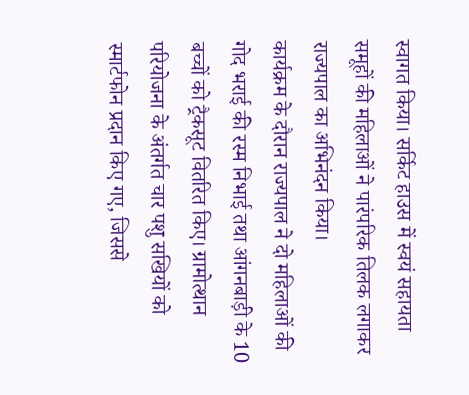स्वागत किया। सर्किट हाउस में स्वयं सहायता समूहों की महिलाओं ने पारंपरिक तिलक लगाकर राज्यपाल का अभिनंदन किया।
कार्यक्रम के दौरान राज्यपाल ने दो महिलाओं की गोद भराई की रस्म निभाई तथा आंगनबाड़ी के 10 बच्चों को ट्रैकसूट वितरित किए। ग्रामोत्थान परियोजना के अंतर्गत चार पशु सखियों को स्मार्टफोन प्रदान किए गए, जिससे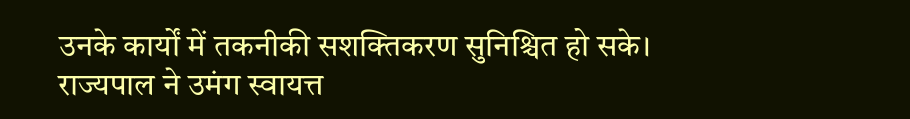उनके कार्यों में तकनीकी सशक्तिकरण सुनिश्चित हो सके।
राज्यपाल ने उमंग स्वायत्त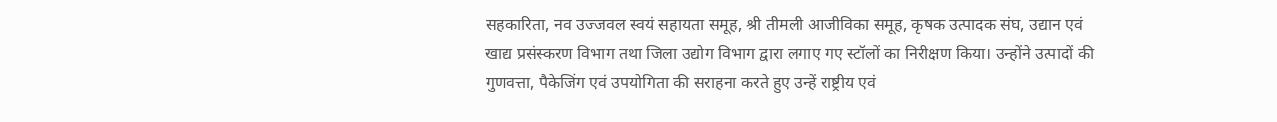सहकारिता, नव उज्जवल स्वयं सहायता समूह, श्री तीमली आजीविका समूह, कृषक उत्पादक संघ, उद्यान एवं खाद्य प्रसंस्करण विभाग तथा जिला उद्योग विभाग द्वारा लगाए गए स्टॉलों का निरीक्षण किया। उन्होंने उत्पादों की गुणवत्ता, पैकेजिंग एवं उपयोगिता की सराहना करते हुए उन्हें राष्ट्रीय एवं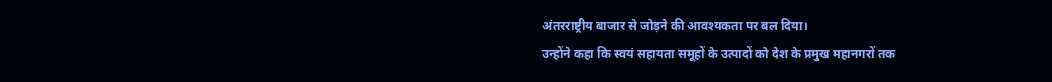अंतरराष्ट्रीय बाजार से जोड़ने की आवश्यकता पर बल दिया।
उन्होंने कहा कि स्वयं सहायता समूहों के उत्पादों को देश के प्रमुख महानगरों तक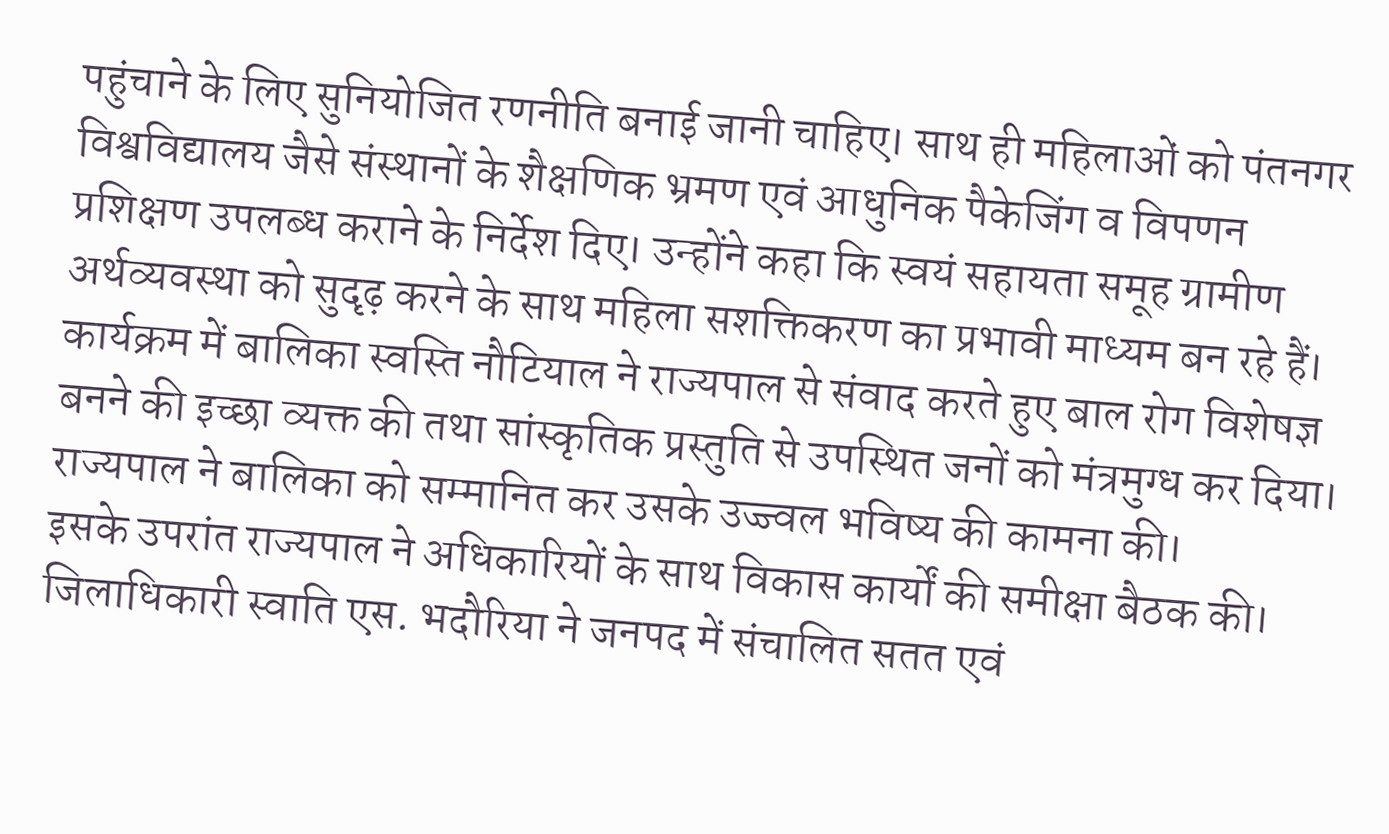पहुंचाने के लिए सुनियोजित रणनीति बनाई जानी चाहिए। साथ ही महिलाओं को पंतनगर विश्वविद्यालय जैसे संस्थानों के शैक्षणिक भ्रमण एवं आधुनिक पैकेजिंग व विपणन प्रशिक्षण उपलब्ध कराने के निर्देश दिए। उन्होंने कहा कि स्वयं सहायता समूह ग्रामीण अर्थव्यवस्था को सुदृढ़ करने के साथ महिला सशक्तिकरण का प्रभावी माध्यम बन रहे हैं।
कार्यक्रम में बालिका स्वस्ति नौटियाल ने राज्यपाल से संवाद करते हुए बाल रोग विशेषज्ञ बनने की इच्छा व्यक्त की तथा सांस्कृतिक प्रस्तुति से उपस्थित जनों को मंत्रमुग्ध कर दिया। राज्यपाल ने बालिका को सम्मानित कर उसके उज्ज्वल भविष्य की कामना की।
इसके उपरांत राज्यपाल ने अधिकारियों के साथ विकास कार्यों की समीक्षा बैठक की। जिलाधिकारी स्वाति एस. भदौरिया ने जनपद में संचालित सतत एवं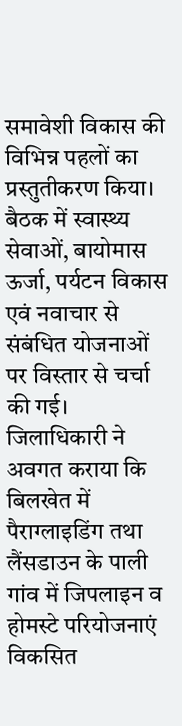समावेशी विकास की विभिन्न पहलों का प्रस्तुतीकरण किया। बैठक में स्वास्थ्य सेवाओं, बायोमास ऊर्जा, पर्यटन विकास एवं नवाचार से संबंधित योजनाओं पर विस्तार से चर्चा की गई।
जिलाधिकारी ने अवगत कराया कि बिलखेत में पैराग्लाइडिंग तथा लैंसडाउन के पाली गांव में जिपलाइन व होमस्टे परियोजनाएं विकसित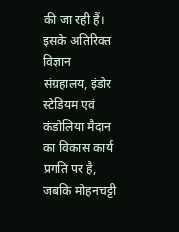की जा रही हैं। इसके अतिरिक्त विज्ञान संग्रहालय, इंडोर स्टेडियम एवं कंडोलिया मैदान का विकास कार्य प्रगति पर है, जबकि मोहनचट्टी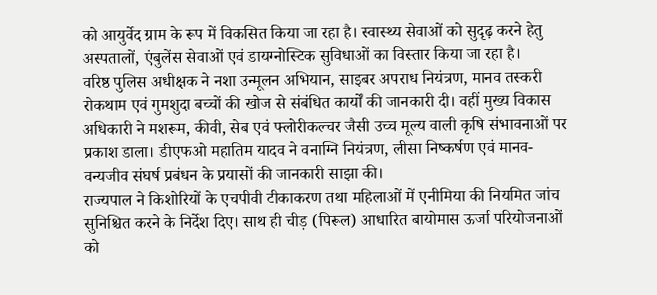को आयुर्वेद ग्राम के रूप में विकसित किया जा रहा है। स्वास्थ्य सेवाओं को सुदृढ़ करने हेतु अस्पतालों, एंबुलेंस सेवाओं एवं डायग्नोस्टिक सुविधाओं का विस्तार किया जा रहा है।
वरिष्ठ पुलिस अधीक्षक ने नशा उन्मूलन अभियान, साइबर अपराध नियंत्रण, मानव तस्करी रोकथाम एवं गुमशुदा बच्चों की खोज से संबंधित कार्यों की जानकारी दी। वहीं मुख्य विकास अधिकारी ने मशरूम, कीवी, सेब एवं फ्लोरीकल्चर जैसी उच्च मूल्य वाली कृषि संभावनाओं पर प्रकाश डाला। डीएफओ महातिम यादव ने वनाग्नि नियंत्रण, लीसा निष्कर्षण एवं मानव-वन्यजीव संघर्ष प्रबंधन के प्रयासों की जानकारी साझा की।
राज्यपाल ने किशोरियों के एचपीवी टीकाकरण तथा महिलाओं में एनीमिया की नियमित जांच सुनिश्चित करने के निर्देश दिए। साथ ही चीड़ (पिरूल) आधारित बायोमास ऊर्जा परियोजनाओं को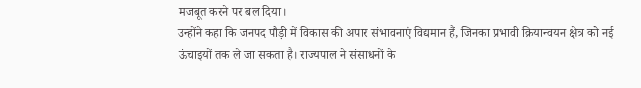मजबूत करने पर बल दिया।
उन्होंने कहा कि जनपद पौड़ी में विकास की अपार संभावनाएं विद्यमान हैं, जिनका प्रभावी क्रियान्वयन क्षेत्र को नई ऊंचाइयों तक ले जा सकता है। राज्यपाल ने संसाधनों के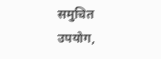समुचित उपयोग,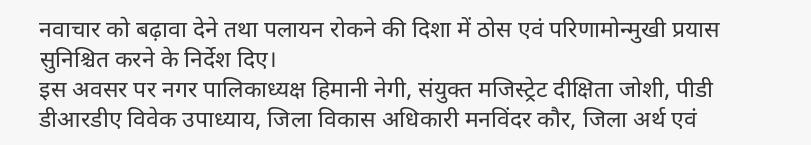नवाचार को बढ़ावा देने तथा पलायन रोकने की दिशा में ठोस एवं परिणामोन्मुखी प्रयास सुनिश्चित करने के निर्देश दिए।
इस अवसर पर नगर पालिकाध्यक्ष हिमानी नेगी, संयुक्त मजिस्ट्रेट दीक्षिता जोशी, पीडी डीआरडीए विवेक उपाध्याय, जिला विकास अधिकारी मनविंदर कौर, जिला अर्थ एवं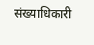संख्याधिकारी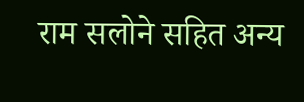राम सलोने सहित अन्य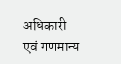अधिकारी एवं गणमान्य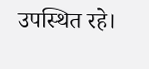उपस्थित रहे।